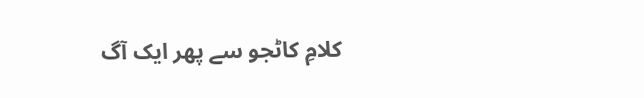کلامِ کاٹجو سے پھر ایک آگ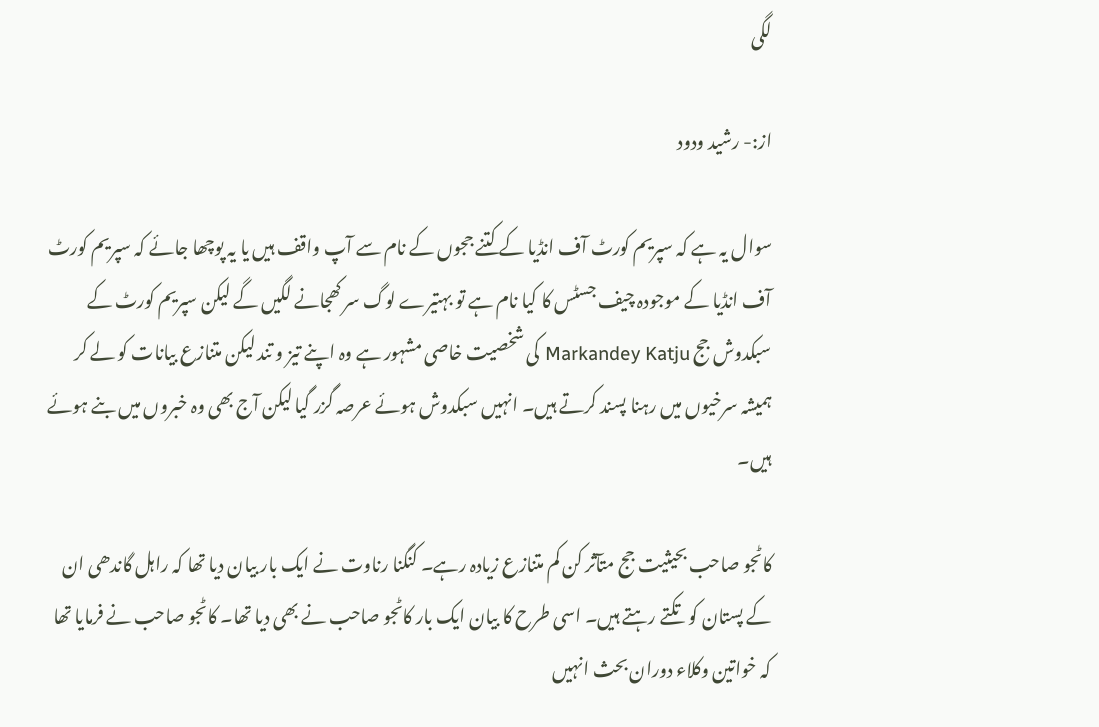لگی

از:- رشید ودود

سوال یہ ہے کہ سپریم کورٹ آف انڈیا کے کتنے ججوں کے نام سے آپ واقف ہیں یا یہ پوچھا جائے کہ سپریم کورٹ آف انڈیا کے موجودہ چیف جسٹس کا کیا نام ہے تو بہتیرے لوگ سر کھجانے لگیں گے لیکن سپریم کورٹ کے سبکدوش جج Markandey Katju کی شخصیت خاصی مشہور ہے وہ اپنے تیز و تند لیکن متنازع بیانات کو لے کر ہمیشہ سرخیوں میں رہنا پسند کرتے ہیں۔ انہیں سبکدوش ہوئے عرصہ گزر گیا لیکن آج بھی وہ خبروں میں بنے ہوئے ہیں۔

کاٹجو صاحب بحیثیت جج متآثر کن کم متنازع زیادہ رہے۔ کنگنا رناوت نے ایک بار بیان دیا تھا کہ راہل گاندھی ان کے پستان کو تکتے رہتے ہیں۔ اسی طرح کا بیان ایک بار کاٹجو صاحب نے بھی دیا تھا۔ کاٹجو صاحب نے فرمایا تھا کہ خواتین وکلاء دوران بحث انہیں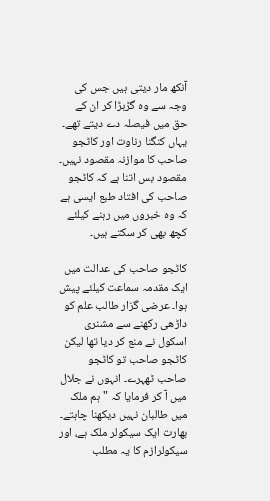آنکھ مار دیتی ہیں جس کی وجہ سے وہ گڑبڑا کر ان کے حق میں فیصلہ دے دیتے تھے۔ یہاں کنگنا رناوت اور کاٹجو صاحب کا موازنہ مقصود نہیں۔ مقصود بس اتنا ہے کہ کاٹجو صاحب کی افتاد طبع ایسی ہے کہ وہ خبروں میں رہنے کیلئے کچھ بھی کر سکتے ہیں۔

کاٹجو صاحب کی عدالت میں ایک مقدمہ سماعت کیلئے پیش ہوا۔ عرضی گزار طالب علم کو داڑھی رکھنے سے مشنری اسکول نے منع کر دیا تھا لیکن کاٹجو صاحب تو کاٹجو صاحب ٹھہرے۔ انہوں نے جلال میں آ کر فرمایا کہ "ہم ملک میں طالبان نہیں دیکھنا چاہتے۔ بھارت ایک سیکولر ملک ہے، اور سیکولرازم کا یہ مطلب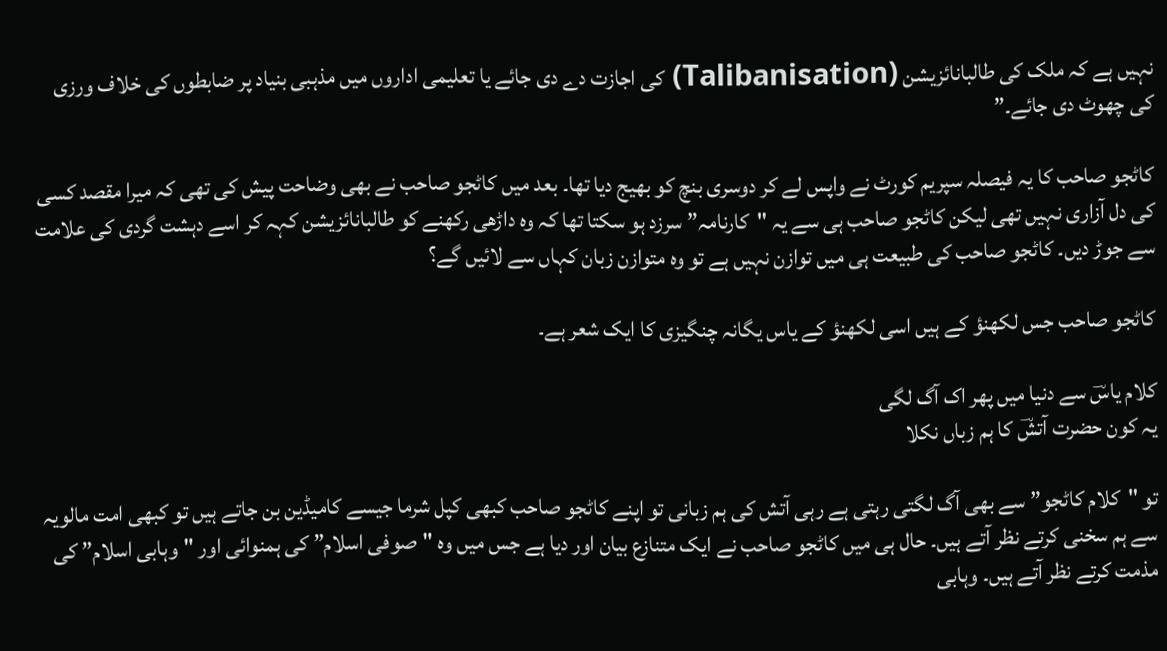نہیں ہے کہ ملک کی طالبانائزیشن (Talibanisation) کی اجازت دے دی جائے یا تعلیمی اداروں میں مذہبی بنیاد پر ضابطوں کی خلاف ورزی کی چھوٹ دی جائے۔”

کاٹجو صاحب کا یہ فیصلہ سپریم کورٹ نے واپس لے کر دوسری بنچ کو بھیج دیا تھا۔ بعد میں کاٹجو صاحب نے بھی وضاحت پیش کی تھی کہ میرا مقصد کسی کی دل آزاری نہیں تھی لیکن کاٹجو صاحب ہی سے یہ "کارنامہ” سرزد ہو سکتا تھا کہ وہ داڑھی رکھنے کو طالبانائزیشن کہہ کر اسے دہشت گردی کی علامت سے جوڑ دیں۔ کاٹجو صاحب کی طبیعت ہی میں توازن نہیں ہے تو وہ متوازن زبان کہاں سے لائیں گے؟

کاٹجو صاحب جس لکھنؤ کے ہیں اسی لکھنؤ کے یاس یگانہ چنگیزی کا ایک شعر ہے۔

کلام یاسؔ سے دنیا میں پھر اک آگ لگی
یہ کون حضرت آتشؔ کا ہم زباں نکلا

تو "کلام کاٹجو” سے بھی آگ لگتی رہتی ہے رہی آتش کی ہم زبانی تو اپنے کاٹجو صاحب کبھی کپل شرما جیسے کامیڈین بن جاتے ہیں تو کبھی امت مالویہ سے ہم سخنی کرتے نظر آتے ہیں۔ حال ہی میں کاٹجو صاحب نے ایک متنازع بیان اور دیا ہے جس میں وہ "صوفی اسلام” کی ہمنوائی اور "وہابی اسلام” کی مذمت کرتے نظر آتے ہیں۔ وہابی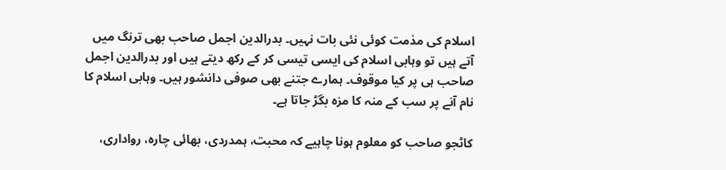اسلام کی مذمت کوئی نئی بات نہیں۔ بدرالدين اجمل صاحب بھی ترنگ میں آتے ہیں تو وہابی اسلام کی ایسی تیسی کر کے رکھ دیتے ہیں اور بدرالدين اجمل صاحب ہی پر کیا موقوف۔ ہمارے جتنے بھی صوفی دانشور ہیں۔ وہابی اسلام کا نام آنے پر سب کے منہ کا مزہ بگڑ جاتا ہے۔

کاٹجو صاحب کو معلوم ہونا چاہیے کہ محبت، ہمدردی، بھائی چارہ، رواداری،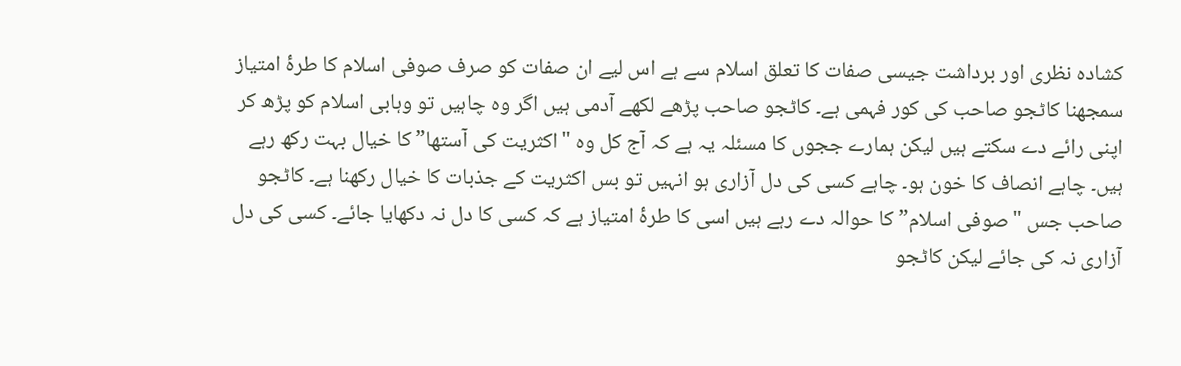کشادہ نظری اور برداشت جیسی صفات کا تعلق اسلام سے ہے اس لیے ان صفات کو صرف صوفی اسلام کا طرۂ امتیاز سمجھنا کاٹجو صاحب کی کور فہمی ہے۔ کاٹجو صاحب پڑھے لکھے آدمی ہیں اگر وہ چاہیں تو وہابی اسلام کو پڑھ کر اپنی رائے دے سکتے ہیں لیکن ہمارے ججوں کا مسئلہ یہ ہے کہ آج کل وہ "اکثریت کی آستھا” کا خیال بہت رکھ رہے ہیں۔ چاہے انصاف کا خون ہو۔ چاہے کسی کی دل آزاری ہو انہیں تو بس اکثریت کے جذبات کا خیال رکھنا ہے۔ کاٹجو صاحب جس "صوفی اسلام” کا حوالہ دے رہے ہیں اسی کا طرۂ امتیاز ہے کہ کسی کا دل نہ دکھایا جائے۔ کسی کی دل آزاری نہ کی جائے لیکن کاٹجو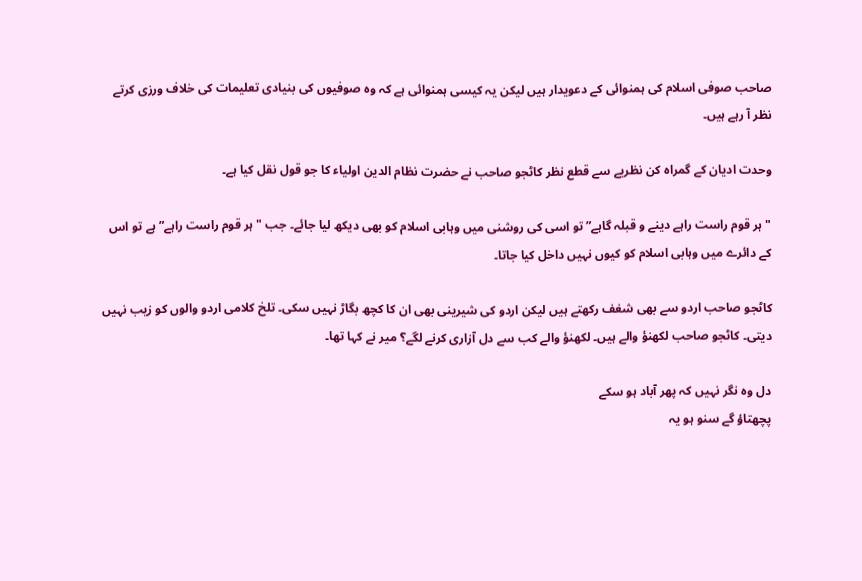صاحب صوفی اسلام کی ہمنوائی کے دعویدار ہیں لیکن یہ کیسی ہمنوائی ہے کہ وہ صوفیوں کی بنیادی تعلیمات کی خلاف ورزی کرتے نظر آ رہے ہیں۔

وحدت ادیان کے گمراہ کن نظریے سے قطع نظر کاٹجو صاحب نے حضرت نظام الدین اولیاء کا جو قول نقل کیا ہے۔

"ہر قوم راست راہے دینے و قبلہ گاہے” تو اسی کی روشنی میں وہابی اسلام کو بھی دیکھ لیا جائے۔ جب "ہر قوم راست راہے” ہے تو اس کے دائرے میں وہابی اسلام کو کیوں نہیں داخل کیا جاتا۔

کاٹجو صاحب اردو سے بھی شغف رکھتے ہیں لیکن اردو کی شیرینی بھی ان کا کچھ بگاڑ نہیں سکی۔ تلخ کلامی اردو والوں کو زیب نہیں دیتی۔ کاٹجو صاحب لکھنؤ والے ہیں۔ لکھنؤ والے کب سے دل آزاری کرنے لگے؟ میر نے کہا تھا۔

دل وہ نگر نہیں کہ پھر آباد ہو سکے
پچھتاؤ گے سنو ہو یہ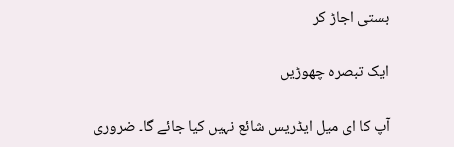بستی اجاڑ کر

ایک تبصرہ چھوڑیں

آپ کا ای میل ایڈریس شائع نہیں کیا جائے گا۔ ضروری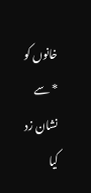خانوں کو * سے نشان زد کیا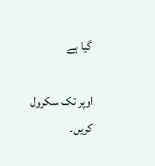گیا ہے

اوپر تک سکرول کریں۔